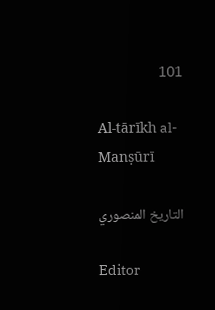101

Al-tārīkh al-Manṣūrī

التاريخ المنصوري

Editor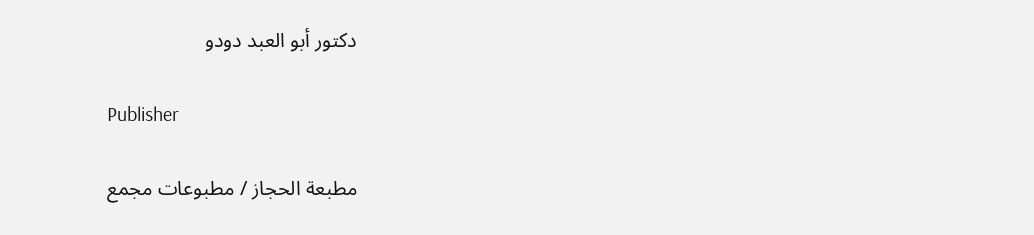دكتور أبو العبد دودو

Publisher

مطبعة الحجاز / مطبوعات مجمع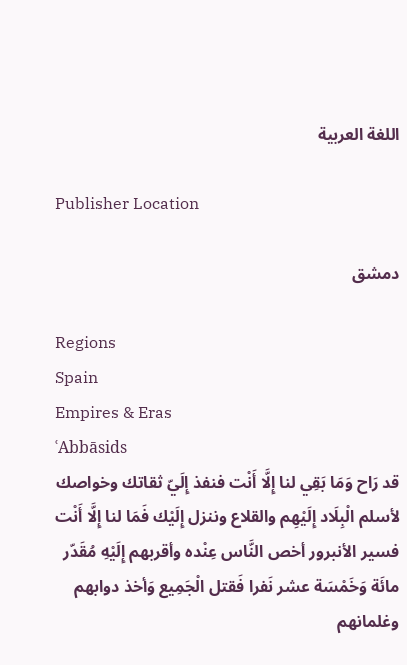اللغة العربية

Publisher Location

دمشق

Regions
Spain
Empires & Eras
ʿAbbāsids
قد رَاح وَمَا بَقِي لنا إِلَّا أَنْت فنفذ إِلَيّ ثقاتك وخواصك لأسلم الْبِلَاد إِلَيْهِم والقلاع وننزل إِلَيْك فَمَا لنا إِلَّا أَنْت
فسير الأنبرور أخص النَّاس عِنْده وأقربهم إِلَيْهِ مُقَدّر مائَة وَخَمْسَة عشر نَفرا فَقتل الْجَمِيع وَأخذ دوابهم وغلمانهم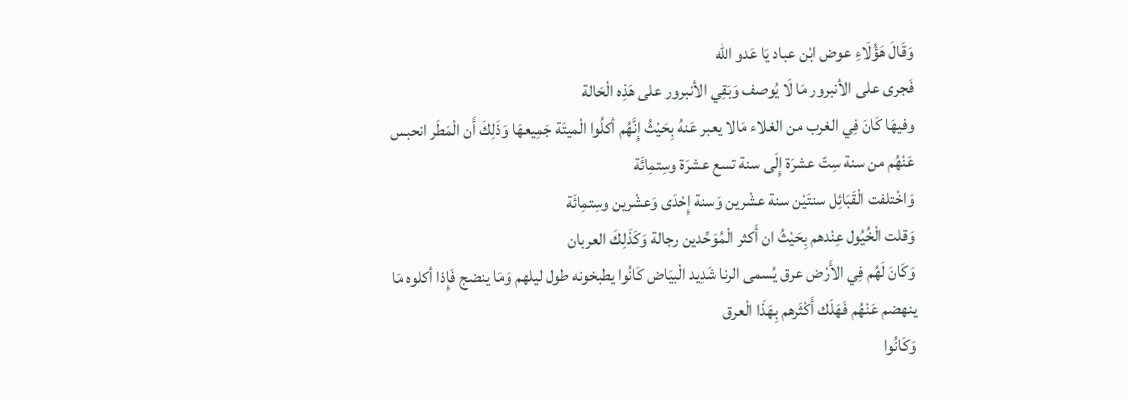وَقَالَ هَؤُلَاءِ عوض ابْن عباد يَا عَدو الله
فَجرى على الأنبرور مَا لَا يُوصف وَبَقِي الأنبرور على هَذِه الْحَالة
وفيهَا كَانَ فِي الغرب من الغلاء مَالا يعبر عَنهُ بِحَيْثُ إِنَّهُم أكلُوا الْميتَة جَمِيعهَا وَذَلِكَ أَن الْمَطَر انحبس عَنْهُم من سنة سِتّ عشرَة إِلَى سنة تسع عشرَة وسِتمِائَة
وَاخْتلفت الْقَبَائِل سنتَيْن سنة عشْرين وَسنة إِحْدَى وَعشْرين وسِتمِائَة
وَقلت الْخُيُول عِنْدهم بِحَيْثُ ان أَكثر الْمُوَحِّدين رجالة وَكَذَلِكَ العربان
وَكَانَ لَهُم فِي الأَرْض عرق يُسمى الرنا شَدِيد الْبيَاض كَانُوا يطبخونه طول ليلهم وَمَا ينضج فَإِذا أكلوه مَا ينهضم عَنْهُم فَهَلَك أَكْثَرهم بِهَذَا الْعرق
وَكَانُوا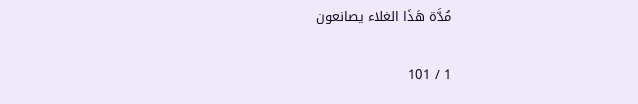مُدَّة هَذَا الغلاء يصانعون

1 / 101